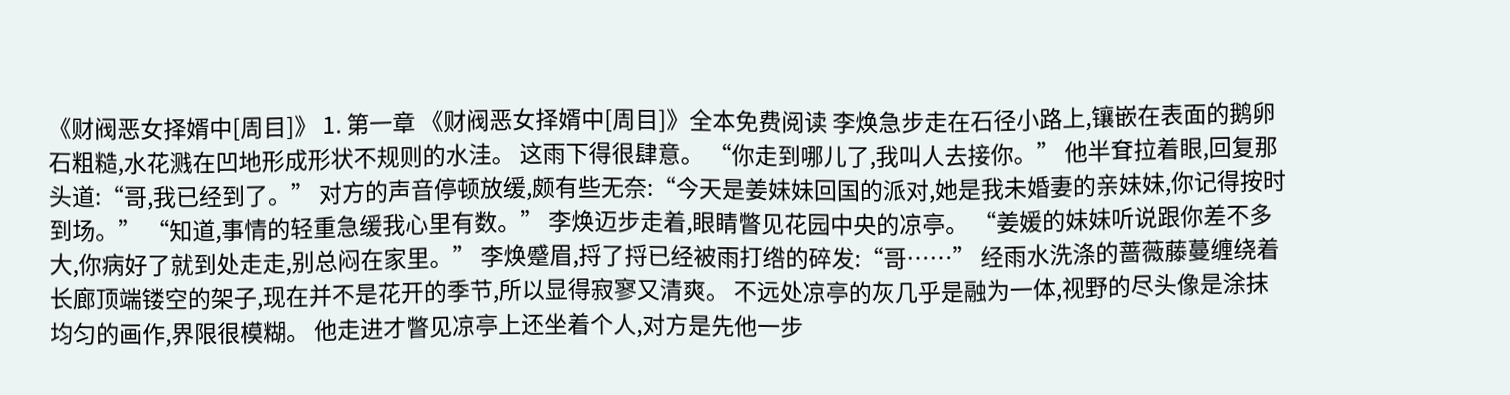《财阀恶女择婿中[周目]》 1. 第一章 《财阀恶女择婿中[周目]》全本免费阅读 李焕急步走在石径小路上,镶嵌在表面的鹅卵石粗糙,水花溅在凹地形成形状不规则的水洼。 这雨下得很肆意。 “你走到哪儿了,我叫人去接你。” 他半耷拉着眼,回复那头道:“哥,我已经到了。” 对方的声音停顿放缓,颇有些无奈:“今天是姜妹妹回国的派对,她是我未婚妻的亲妹妹,你记得按时到场。” “知道,事情的轻重急缓我心里有数。” 李焕迈步走着,眼睛瞥见花园中央的凉亭。 “姜媛的妹妹听说跟你差不多大,你病好了就到处走走,别总闷在家里。” 李焕蹙眉,捋了捋已经被雨打绺的碎发:“哥……” 经雨水洗涤的蔷薇藤蔓缠绕着长廊顶端镂空的架子,现在并不是花开的季节,所以显得寂寥又清爽。 不远处凉亭的灰几乎是融为一体,视野的尽头像是涂抹均匀的画作,界限很模糊。 他走进才瞥见凉亭上还坐着个人,对方是先他一步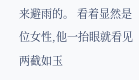来避雨的。 看着显然是位女性,他一抬眼就看见两截如玉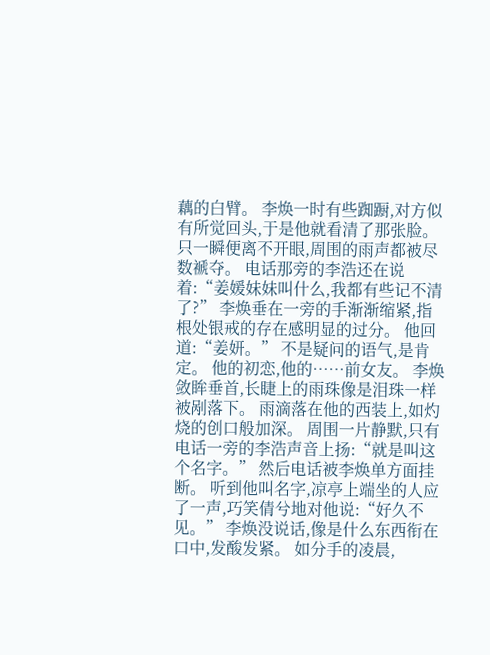藕的白臂。 李焕一时有些踟蹰,对方似有所觉回头,于是他就看清了那张脸。 只一瞬便离不开眼,周围的雨声都被尽数褫夺。 电话那旁的李浩还在说着:“姜媛妹妹叫什么,我都有些记不清了?” 李焕垂在一旁的手渐渐缩紧,指根处银戒的存在感明显的过分。 他回道:“姜妍。” 不是疑问的语气,是肯定。 他的初恋,他的……前女友。 李焕敛眸垂首,长睫上的雨珠像是泪珠一样被剐落下。 雨滴落在他的西装上,如灼烧的创口般加深。 周围一片静默,只有电话一旁的李浩声音上扬:“就是叫这个名字。” 然后电话被李焕单方面挂断。 听到他叫名字,凉亭上端坐的人应了一声,巧笑倩兮地对他说:“好久不见。” 李焕没说话,像是什么东西衔在口中,发酸发紧。 如分手的凌晨,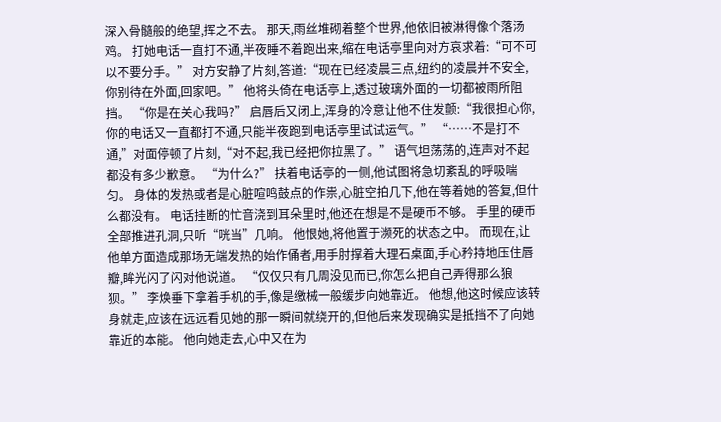深入骨髓般的绝望,挥之不去。 那天,雨丝堆砌着整个世界,他依旧被淋得像个落汤鸡。 打她电话一直打不通,半夜睡不着跑出来,缩在电话亭里向对方哀求着:“可不可以不要分手。” 对方安静了片刻,答道:“现在已经凌晨三点,纽约的凌晨并不安全,你别待在外面,回家吧。” 他将头倚在电话亭上,透过玻璃外面的一切都被雨所阻挡。 “你是在关心我吗?” 启唇后又闭上,浑身的冷意让他不住发颤:“我很担心你,你的电话又一直都打不通,只能半夜跑到电话亭里试试运气。” “……不是打不通,”对面停顿了片刻,“对不起,我已经把你拉黑了。” 语气坦荡荡的,连声对不起都没有多少歉意。 “为什么?” 扶着电话亭的一侧,他试图将急切紊乱的呼吸喘匀。 身体的发热或者是心脏喧鸣鼓点的作祟,心脏空拍几下,他在等着她的答复,但什么都没有。 电话挂断的忙音浇到耳朵里时,他还在想是不是硬币不够。 手里的硬币全部推进孔洞,只听“咣当”几响。 他恨她,将他置于濒死的状态之中。 而现在,让他单方面造成那场无端发热的始作俑者,用手肘撑着大理石桌面,手心矜持地压住唇瓣,眸光闪了闪对他说道。 “仅仅只有几周没见而已,你怎么把自己弄得那么狼狈。” 李焕垂下拿着手机的手,像是缴械一般缓步向她靠近。 他想,他这时候应该转身就走,应该在远远看见她的那一瞬间就绕开的,但他后来发现确实是抵挡不了向她靠近的本能。 他向她走去,心中又在为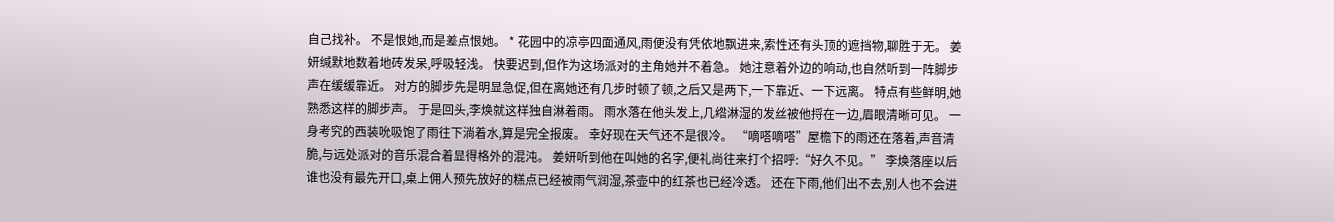自己找补。 不是恨她,而是差点恨她。 * 花园中的凉亭四面通风,雨便没有凭依地飘进来,索性还有头顶的遮挡物,聊胜于无。 姜妍缄默地数着地砖发呆,呼吸轻浅。 快要迟到,但作为这场派对的主角她并不着急。 她注意着外边的响动,也自然听到一阵脚步声在缓缓靠近。 对方的脚步先是明显急促,但在离她还有几步时顿了顿,之后又是两下,一下靠近、一下远离。 特点有些鲜明,她熟悉这样的脚步声。 于是回头,李焕就这样独自淋着雨。 雨水落在他头发上,几绺淋湿的发丝被他捋在一边,眉眼清晰可见。 一身考究的西装吮吸饱了雨往下淌着水,算是完全报废。 幸好现在天气还不是很冷。 “嘀嗒嘀嗒”屋檐下的雨还在落着,声音清脆,与远处派对的音乐混合着显得格外的混沌。 姜妍听到他在叫她的名字,便礼尚往来打个招呼:“好久不见。” 李焕落座以后谁也没有最先开口,桌上佣人预先放好的糕点已经被雨气润湿,茶壶中的红茶也已经冷透。 还在下雨,他们出不去,别人也不会进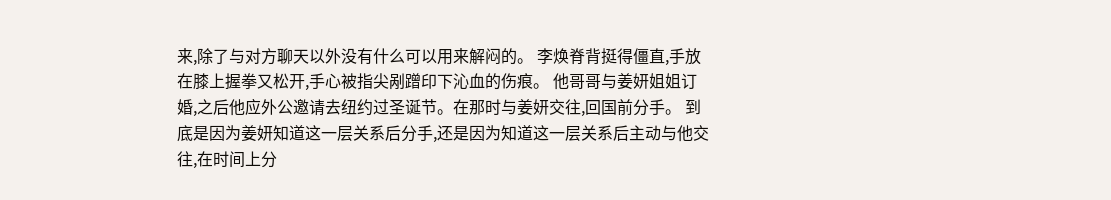来,除了与对方聊天以外没有什么可以用来解闷的。 李焕脊背挺得僵直,手放在膝上握拳又松开,手心被指尖剐蹭印下沁血的伤痕。 他哥哥与姜妍姐姐订婚,之后他应外公邀请去纽约过圣诞节。在那时与姜妍交往,回国前分手。 到底是因为姜妍知道这一层关系后分手,还是因为知道这一层关系后主动与他交往,在时间上分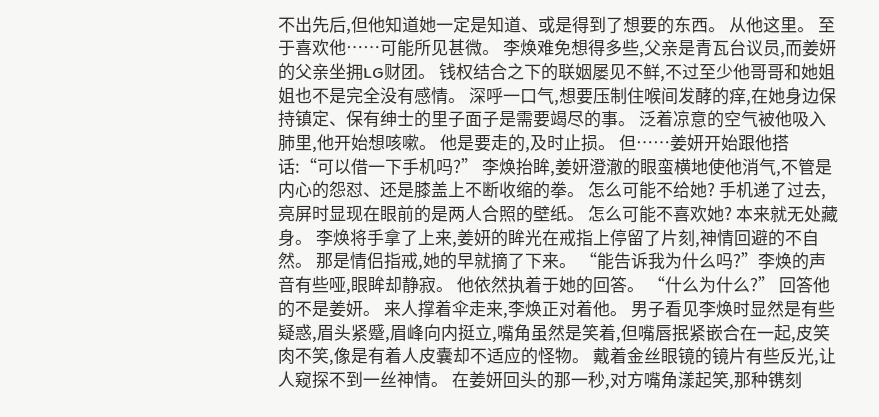不出先后,但他知道她一定是知道、或是得到了想要的东西。 从他这里。 至于喜欢他……可能所见甚微。 李焕难免想得多些,父亲是青瓦台议员,而姜妍的父亲坐拥LG财团。 钱权结合之下的联姻屡见不鲜,不过至少他哥哥和她姐姐也不是完全没有感情。 深呼一口气,想要压制住喉间发酵的痒,在她身边保持镇定、保有绅士的里子面子是需要竭尽的事。 泛着凉意的空气被他吸入肺里,他开始想咳嗽。 他是要走的,及时止损。 但……姜妍开始跟他搭话:“可以借一下手机吗?” 李焕抬眸,姜妍澄澈的眼蛮横地使他消气,不管是内心的怨怼、还是膝盖上不断收缩的拳。 怎么可能不给她? 手机递了过去,亮屏时显现在眼前的是两人合照的壁纸。 怎么可能不喜欢她? 本来就无处藏身。 李焕将手拿了上来,姜妍的眸光在戒指上停留了片刻,神情回避的不自然。 那是情侣指戒,她的早就摘了下来。 “能告诉我为什么吗?”李焕的声音有些哑,眼眸却静寂。 他依然执着于她的回答。 “什么为什么?” 回答他的不是姜妍。 来人撑着伞走来,李焕正对着他。 男子看见李焕时显然是有些疑惑,眉头紧蹙,眉峰向内挺立,嘴角虽然是笑着,但嘴唇抿紧嵌合在一起,皮笑肉不笑,像是有着人皮囊却不适应的怪物。 戴着金丝眼镜的镜片有些反光,让人窥探不到一丝神情。 在姜妍回头的那一秒,对方嘴角漾起笑,那种镌刻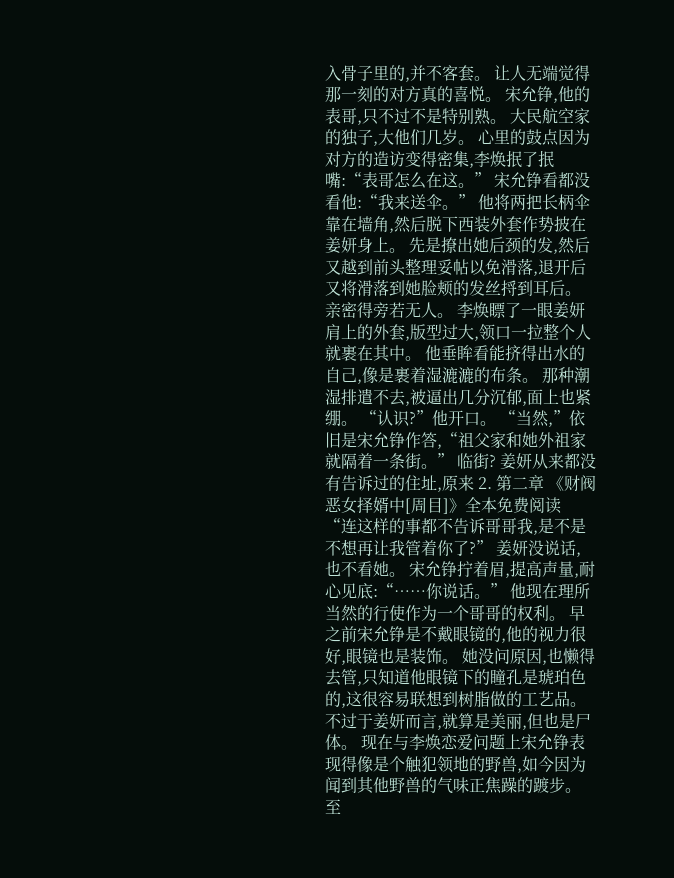入骨子里的,并不客套。 让人无端觉得那一刻的对方真的喜悦。 宋允铮,他的表哥,只不过不是特别熟。 大民航空家的独子,大他们几岁。 心里的鼓点因为对方的造访变得密集,李焕抿了抿嘴:“表哥怎么在这。” 宋允铮看都没看他:“我来送伞。” 他将两把长柄伞靠在墙角,然后脱下西装外套作势披在姜妍身上。 先是撩出她后颈的发,然后又越到前头整理妥帖以免滑落,退开后又将滑落到她脸颊的发丝捋到耳后。 亲密得旁若无人。 李焕瞟了一眼姜妍肩上的外套,版型过大,领口一拉整个人就裹在其中。 他垂眸看能挤得出水的自己,像是裹着湿漉漉的布条。 那种潮湿排遣不去,被逼出几分沉郁,面上也紧绷。 “认识?”他开口。 “当然,”依旧是宋允铮作答,“祖父家和她外祖家就隔着一条街。” 临街? 姜妍从来都没有告诉过的住址,原来 2. 第二章 《财阀恶女择婿中[周目]》全本免费阅读 “连这样的事都不告诉哥哥我,是不是不想再让我管着你了?” 姜妍没说话,也不看她。 宋允铮拧着眉,提高声量,耐心见底:“……你说话。” 他现在理所当然的行使作为一个哥哥的权利。 早之前宋允铮是不戴眼镜的,他的视力很好,眼镜也是装饰。 她没问原因,也懒得去管,只知道他眼镜下的瞳孔是琥珀色的,这很容易联想到树脂做的工艺品。 不过于姜妍而言,就算是美丽,但也是尸体。 现在与李焕恋爱问题上宋允铮表现得像是个触犯领地的野兽,如今因为闻到其他野兽的气味正焦躁的踱步。 至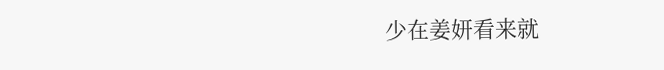少在姜妍看来就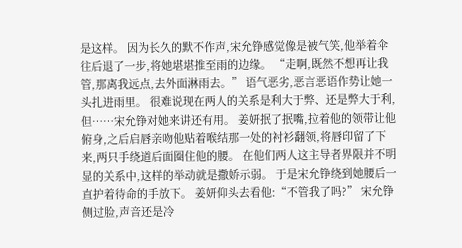是这样。 因为长久的默不作声,宋允铮感觉像是被气笑,他举着伞往后退了一步,将她堪堪推至雨的边缘。 “走啊,既然不想再让我管,那离我远点,去外面淋雨去。” 语气恶劣,恶言恶语作势让她一头扎进雨里。 很难说现在两人的关系是利大于弊、还是弊大于利,但……宋允铮对她来讲还有用。 姜妍抿了抿嘴,拉着他的领带让他俯身,之后启唇亲吻他贴着喉结那一处的衬衫翻领,将唇印留了下来,两只手绕道后面圈住他的腰。 在他们两人这主导者界限并不明显的关系中,这样的举动就是撒娇示弱。 于是宋允铮绕到她腰后一直护着待命的手放下。 姜妍仰头去看他:“不管我了吗?” 宋允铮侧过脸,声音还是冷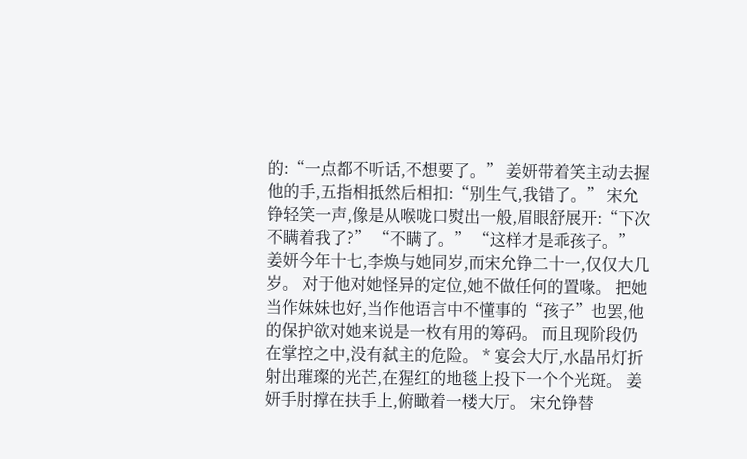的:“一点都不听话,不想要了。” 姜妍带着笑主动去握他的手,五指相抵然后相扣:“别生气,我错了。” 宋允铮轻笑一声,像是从喉咙口熨出一般,眉眼舒展开:“下次不瞒着我了?” “不瞒了。” “这样才是乖孩子。” 姜妍今年十七,李焕与她同岁,而宋允铮二十一,仅仅大几岁。 对于他对她怪异的定位,她不做任何的置喙。 把她当作妹妹也好,当作他语言中不懂事的“孩子”也罢,他的保护欲对她来说是一枚有用的筹码。 而且现阶段仍在掌控之中,没有弑主的危险。 * 宴会大厅,水晶吊灯折射出璀璨的光芒,在猩红的地毯上投下一个个光斑。 姜妍手肘撑在扶手上,俯瞰着一楼大厅。 宋允铮替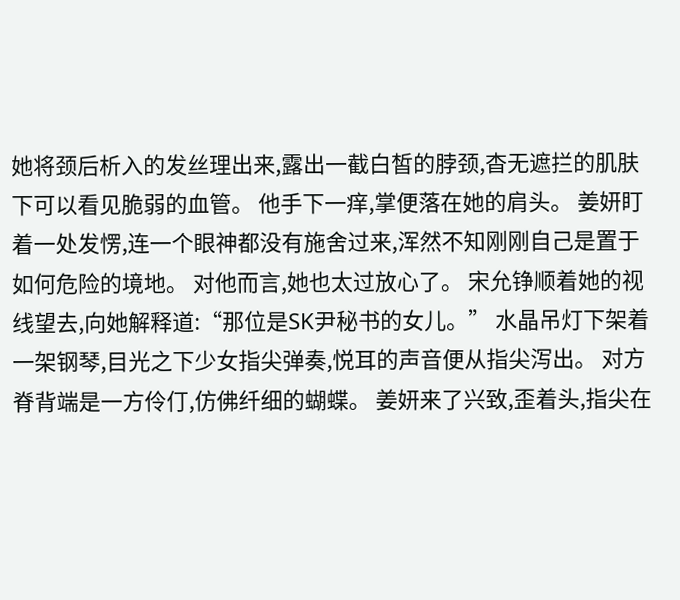她将颈后析入的发丝理出来,露出一截白皙的脖颈,杳无遮拦的肌肤下可以看见脆弱的血管。 他手下一痒,掌便落在她的肩头。 姜妍盯着一处发愣,连一个眼神都没有施舍过来,浑然不知刚刚自己是置于如何危险的境地。 对他而言,她也太过放心了。 宋允铮顺着她的视线望去,向她解释道:“那位是SK尹秘书的女儿。” 水晶吊灯下架着一架钢琴,目光之下少女指尖弹奏,悦耳的声音便从指尖泻出。 对方脊背端是一方伶仃,仿佛纤细的蝴蝶。 姜妍来了兴致,歪着头,指尖在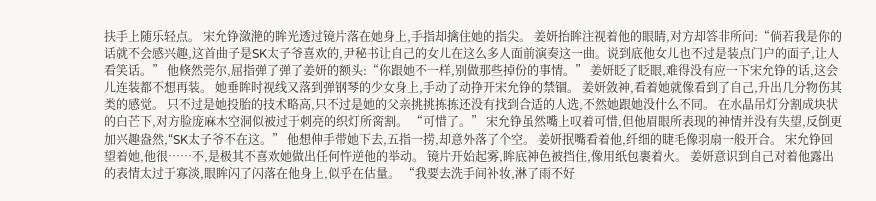扶手上随乐轻点。 宋允铮潋滟的眸光透过镜片落在她身上,手指却擒住她的指尖。 姜妍抬眸注视着他的眼睛,对方却答非所问:“倘若我是你的话就不会感兴趣,这首曲子是SK太子爷喜欢的,尹秘书让自己的女儿在这么多人面前演奏这一曲。说到底他女儿也不过是装点门户的面子,让人看笑话。” 他倏然莞尔,屈指弹了弹了姜妍的额头:“你跟她不一样,别做那些掉份的事情。” 姜妍眨了眨眼,难得没有应一下宋允铮的话,这会儿连装都不想再装。 她垂眸时视线又落到弹钢琴的少女身上,手动了动挣开宋允铮的禁锢。 姜妍敛神,看着她就像看到了自己,升出几分物伤其类的感觉。 只不过是她投胎的技术略高,只不过是她的父亲挑挑拣拣还没有找到合适的人选,不然她跟她没什么不同。 在水晶吊灯分割成块状的白芒下,对方脸庞麻木空洞似被过于刺亮的织灯所脔割。 “可惜了。” 宋允铮虽然嘴上叹着可惜,但他眉眼所表现的神情并没有失望,反倒更加兴趣盎然,“SK太子爷不在这。” 他想伸手带她下去,五指一捞,却意外落了个空。 姜妍抿嘴看着他,纤细的睫毛像羽扇一般开合。 宋允铮回望着她,他很……不,是极其不喜欢她做出任何忤逆他的举动。 镜片开始起雾,眸底神色被挡住,像用纸包裹着火。 姜妍意识到自己对着他露出的表情太过于寡淡,眼眸闪了闪落在他身上,似乎在估量。 “我要去洗手间补妆,淋了雨不好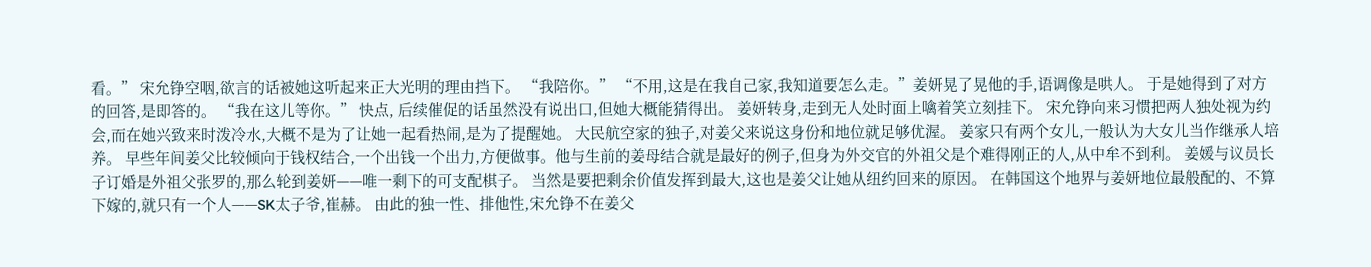看。” 宋允铮空咽,欲言的话被她这听起来正大光明的理由挡下。 “我陪你。” “不用,这是在我自己家,我知道要怎么走。”姜妍晃了晃他的手,语调像是哄人。 于是她得到了对方的回答,是即答的。 “我在这儿等你。” 快点, 后续催促的话虽然没有说出口,但她大概能猜得出。 姜妍转身,走到无人处时面上噙着笑立刻挂下。 宋允铮向来习惯把两人独处视为约会,而在她兴致来时泼冷水,大概不是为了让她一起看热闹,是为了提醒她。 大民航空家的独子,对姜父来说这身份和地位就足够优渥。 姜家只有两个女儿,一般认为大女儿当作继承人培养。 早些年间姜父比较倾向于钱权结合,一个出钱一个出力,方便做事。他与生前的姜母结合就是最好的例子,但身为外交官的外祖父是个难得刚正的人,从中牟不到利。 姜媛与议员长子订婚是外祖父张罗的,那么轮到姜妍——唯一剩下的可支配棋子。 当然是要把剩余价值发挥到最大,这也是姜父让她从纽约回来的原因。 在韩国这个地界与姜妍地位最般配的、不算下嫁的,就只有一个人——SK太子爷,崔赫。 由此的独一性、排他性,宋允铮不在姜父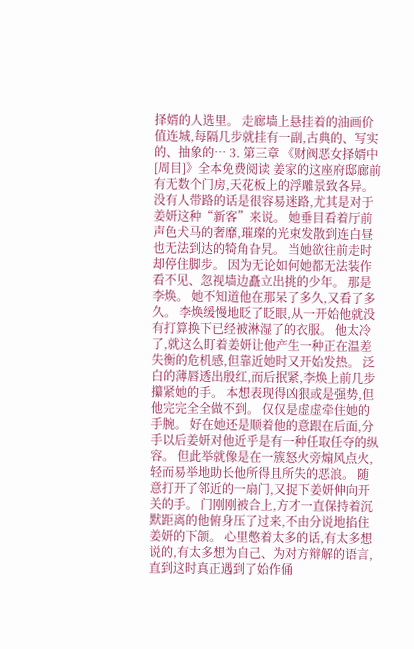择婿的人选里。 走廊墙上悬挂着的油画价值连城,每隔几步就挂有一副,古典的、写实的、抽象的… 3. 第三章 《财阀恶女择婿中[周目]》全本免费阅读 姜家的这座府邸廊前有无数个门房,天花板上的浮雕景致各异。 没有人带路的话是很容易迷路,尤其是对于姜妍这种“新客”来说。 她垂目看着厅前声色犬马的奢靡,璀璨的光束发散到连白昼也无法到达的犄角旮旯。 当她欲往前走时却停住脚步。 因为无论如何她都无法装作看不见、忽视墙边矗立出挑的少年。 那是李焕。 她不知道他在那呆了多久,又看了多久。 李焕缓慢地眨了眨眼,从一开始他就没有打算换下已经被淋湿了的衣服。 他太冷了,就这么盯着姜妍让他产生一种正在温差失衡的危机感,但靠近她时又开始发热。 泛白的薄唇透出殷红,而后抿紧,李焕上前几步攥紧她的手。 本想表现得凶狠或是强势,但他完完全全做不到。 仅仅是虚虚牵住她的手腕。 好在她还是顺着他的意跟在后面,分手以后姜妍对他近乎是有一种任取任夺的纵容。 但此举就像是在一簇怒火旁煽风点火,轻而易举地助长他所得且所失的恶浪。 随意打开了邻近的一扇门,又捉下姜妍伸向开关的手。 门刚刚被合上,方才一直保持着沉默距离的他俯身压了过来,不由分说地掐住姜妍的下颌。 心里憋着太多的话,有太多想说的,有太多想为自己、为对方辩解的语言,直到这时真正遇到了始作俑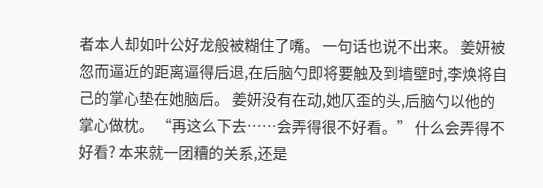者本人却如叶公好龙般被糊住了嘴。 一句话也说不出来。 姜妍被忽而逼近的距离逼得后退,在后脑勺即将要触及到墙壁时,李焕将自己的掌心垫在她脑后。 姜妍没有在动,她仄歪的头,后脑勺以他的掌心做枕。 “再这么下去……会弄得很不好看。” 什么会弄得不好看? 本来就一团糟的关系,还是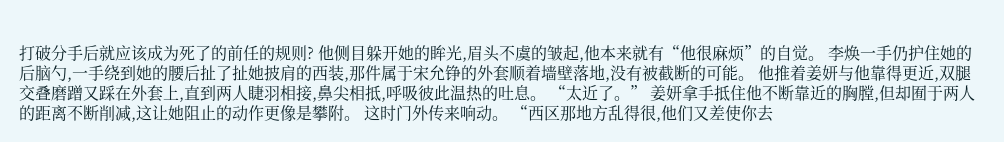打破分手后就应该成为死了的前任的规则? 他侧目躲开她的眸光,眉头不虞的皱起,他本来就有“他很麻烦”的自觉。 李焕一手仍护住她的后脑勺,一手绕到她的腰后扯了扯她披肩的西装,那件属于宋允铮的外套顺着墙壁落地,没有被截断的可能。 他推着姜妍与他靠得更近,双腿交叠磨蹭又踩在外套上,直到两人睫羽相接,鼻尖相抵,呼吸彼此温热的吐息。 “太近了。” 姜妍拿手抵住他不断靠近的胸膛,但却囿于两人的距离不断削减,这让她阻止的动作更像是攀附。 这时门外传来响动。 “西区那地方乱得很,他们又差使你去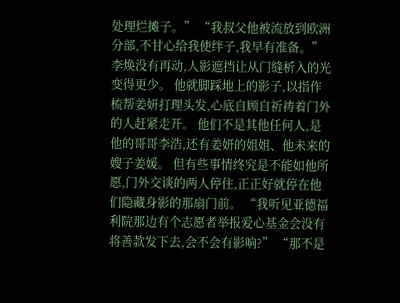处理烂摊子。” “我叔父他被流放到欧洲分部,不甘心给我使绊子,我早有准备。” 李焕没有再动,人影遮挡让从门缝析入的光变得更少。 他就脚踩地上的影子,以指作梳帮姜妍打理头发,心底自顾自祈祷着门外的人赶紧走开。 他们不是其他任何人,是他的哥哥李浩,还有姜妍的姐姐、他未来的嫂子姜媛。 但有些事情终究是不能如他所愿,门外交谈的两人停住,正正好就停在他们隐藏身影的那扇门前。 “我听见亚德福利院那边有个志愿者举报爱心基金会没有将善款发下去,会不会有影响?” “那不是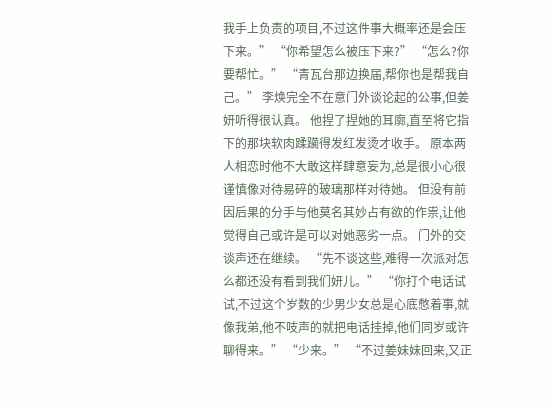我手上负责的项目,不过这件事大概率还是会压下来。” “你希望怎么被压下来?” “怎么?你要帮忙。” “青瓦台那边换届,帮你也是帮我自己。” 李焕完全不在意门外谈论起的公事,但姜妍听得很认真。 他捏了捏她的耳廓,直至将它指下的那块软肉蹂躏得发红发烫才收手。 原本两人相恋时他不大敢这样肆意妄为,总是很小心很谨慎像对待易碎的玻璃那样对待她。 但没有前因后果的分手与他莫名其妙占有欲的作祟,让他觉得自己或许是可以对她恶劣一点。 门外的交谈声还在继续。 “先不谈这些,难得一次派对怎么都还没有看到我们妍儿。” “你打个电话试试,不过这个岁数的少男少女总是心底憋着事,就像我弟,他不吱声的就把电话挂掉,他们同岁或许聊得来。” “少来。” “不过姜妹妹回来,又正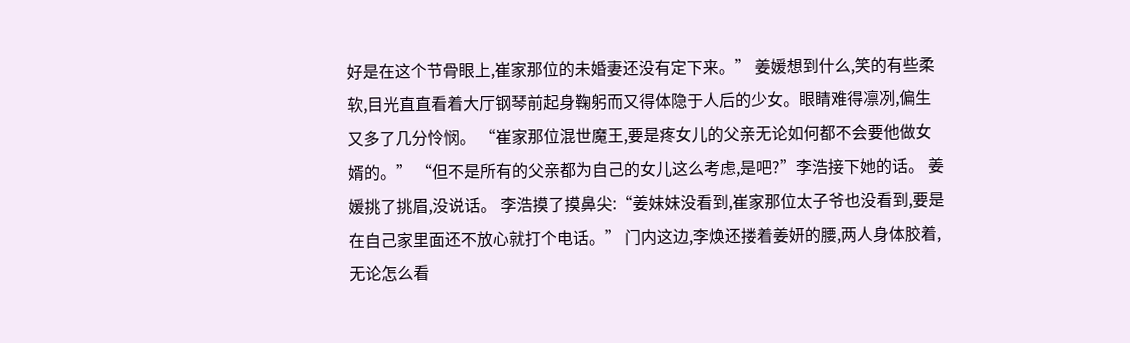好是在这个节骨眼上,崔家那位的未婚妻还没有定下来。” 姜媛想到什么,笑的有些柔软,目光直直看着大厅钢琴前起身鞠躬而又得体隐于人后的少女。眼睛难得凛冽,偏生又多了几分怜悯。 “崔家那位混世魔王,要是疼女儿的父亲无论如何都不会要他做女婿的。” “但不是所有的父亲都为自己的女儿这么考虑,是吧?”李浩接下她的话。 姜媛挑了挑眉,没说话。 李浩摸了摸鼻尖:“姜妹妹没看到,崔家那位太子爷也没看到,要是在自己家里面还不放心就打个电话。” 门内这边,李焕还搂着姜妍的腰,两人身体胶着,无论怎么看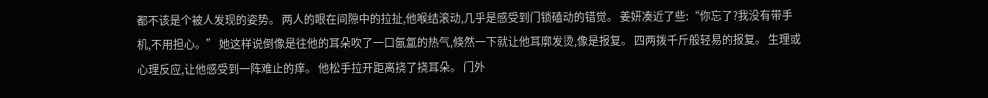都不该是个被人发现的姿势。 两人的眼在间隙中的拉扯,他喉结滚动,几乎是感受到门锁磕动的错觉。 姜妍凑近了些:“你忘了?我没有带手机,不用担心。” 她这样说倒像是往他的耳朵吹了一口氤氲的热气,倏然一下就让他耳廓发烫,像是报复。 四两拨千斤般轻易的报复。 生理或心理反应,让他感受到一阵难止的痒。 他松手拉开距离挠了挠耳朵。 门外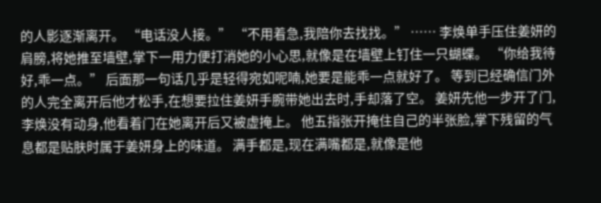的人影逐渐离开。 “电话没人接。” “不用着急,我陪你去找找。” …… 李焕单手压住姜妍的肩膀,将她推至墙壁,掌下一用力便打消她的小心思,就像是在墙壁上钉住一只蝴蝶。 “你给我待好,乖一点。” 后面那一句话几乎是轻得宛如呢喃,她要是能乖一点就好了。 等到已经确信门外的人完全离开后他才松手,在想要拉住姜妍手腕带她出去时,手却落了空。 姜妍先他一步开了门,李焕没有动身,他看着门在她离开后又被虚掩上。 他五指张开掩住自己的半张脸,掌下残留的气息都是贴肤时属于姜妍身上的味道。 满手都是,现在满嘴都是,就像是他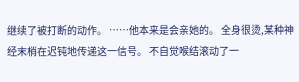继续了被打断的动作。 ……他本来是会亲她的。 全身很烫,某种神经末梢在迟钝地传递这一信号。 不自觉喉结滚动了一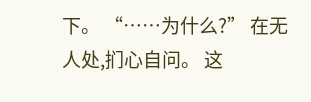下。 “……为什么?” 在无人处,扪心自问。 这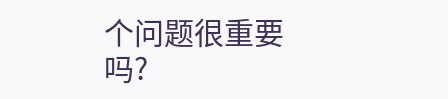个问题很重要吗?